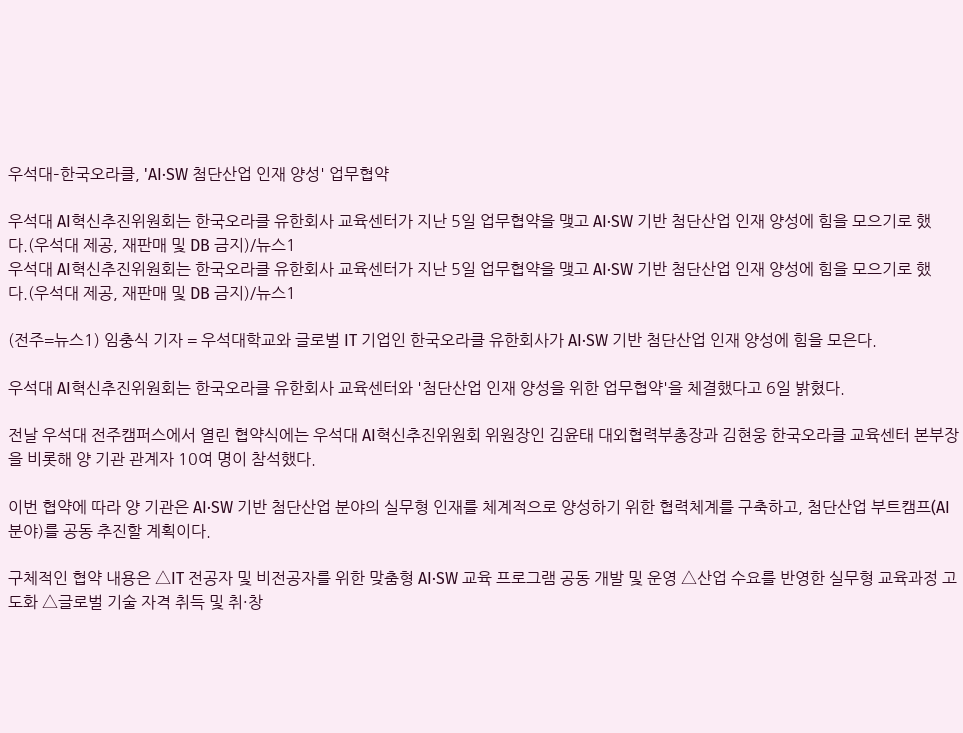우석대–한국오라클, 'AI·SW 첨단산업 인재 양성' 업무협약

우석대 AI혁신추진위원회는 한국오라클 유한회사 교육센터가 지난 5일 업무협약을 맺고 AI·SW 기반 첨단산업 인재 양성에 힘을 모으기로 했다.(우석대 제공, 재판매 및 DB 금지)/뉴스1
우석대 AI혁신추진위원회는 한국오라클 유한회사 교육센터가 지난 5일 업무협약을 맺고 AI·SW 기반 첨단산업 인재 양성에 힘을 모으기로 했다.(우석대 제공, 재판매 및 DB 금지)/뉴스1

(전주=뉴스1) 임충식 기자 = 우석대학교와 글로벌 IT 기업인 한국오라클 유한회사가 AI·SW 기반 첨단산업 인재 양성에 힘을 모은다.

우석대 AI혁신추진위원회는 한국오라클 유한회사 교육센터와 '첨단산업 인재 양성을 위한 업무협약'을 체결했다고 6일 밝혔다.

전날 우석대 전주캠퍼스에서 열린 협약식에는 우석대 AI혁신추진위원회 위원장인 김윤태 대외협력부총장과 김현웅 한국오라클 교육센터 본부장을 비롯해 양 기관 관계자 10여 명이 참석했다.

이번 협약에 따라 양 기관은 AI·SW 기반 첨단산업 분야의 실무형 인재를 체계적으로 양성하기 위한 협력체계를 구축하고, 첨단산업 부트캠프(AI 분야)를 공동 추진할 계획이다.

구체적인 협약 내용은 △IT 전공자 및 비전공자를 위한 맞춤형 AI·SW 교육 프로그램 공동 개발 및 운영 △산업 수요를 반영한 실무형 교육과정 고도화 △글로벌 기술 자격 취득 및 취·창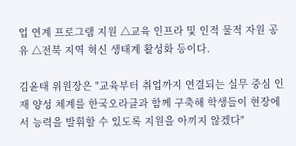업 연계 프로그램 지원 △교육 인프라 및 인적 물적 자원 공유 △전북 지역 혁신 생태계 활성화 등이다.

김윤태 위원장은 "교육부터 취업까지 연결되는 실무 중심 인재 양성 체계를 한국오라클과 함께 구축해 학생들이 현장에서 능력을 발휘할 수 있도록 지원을 아끼지 않겠다"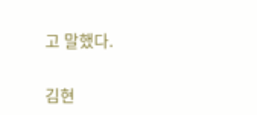고 말했다.

김현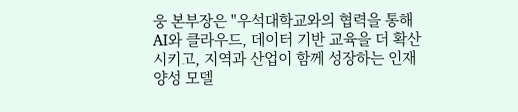웅 본부장은 "우석대학교와의 협력을 통해 AI와 클라우드, 데이터 기반 교육을 더 확산시키고, 지역과 산업이 함께 성장하는 인재 양성 모델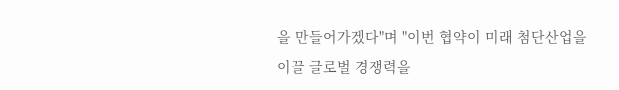을 만들어가겠다"며 "이번 협약이 미래 첨단산업을 이끌 글로벌 경쟁력을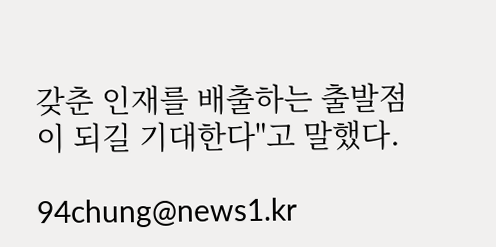갖춘 인재를 배출하는 출발점이 되길 기대한다"고 말했다.

94chung@news1.kr